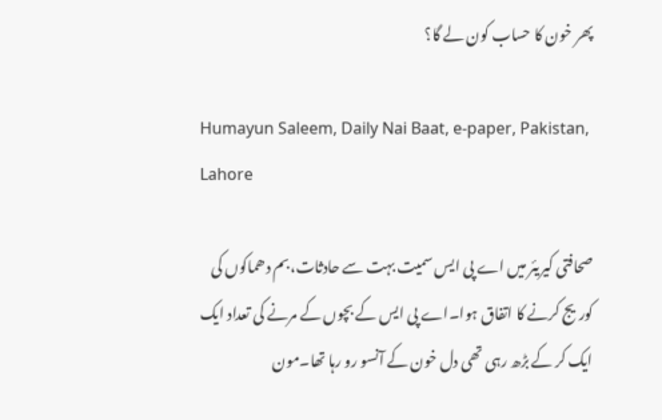پھر خون کا حساب کون لے گا؟

Humayun Saleem, Daily Nai Baat, e-paper, Pakistan, Lahore

صحافتی کیریئر میں اے پی ایس سمیت بہت سے حادثات،بم دھماکوں کی کوریج کرنے کا اتفاق ہوا۔اے پی ایس کے بچوں کے مرنے کی تعداد ایک ایک کر کے بڑھ رہی تھی دل خون کے آنسو رو رہا تھا۔مون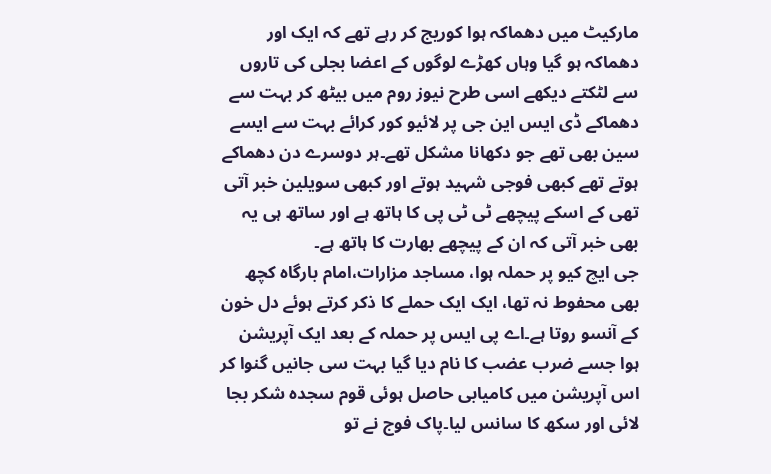مارکیٹ میں دھماکہ ہوا کوریج کر رہے تھے کہ ایک اور دھماکہ ہو گیا وہاں کھڑے لوگوں کے اعضا بجلی کی تاروں سے لٹکتے دیکھے اسی طرح نیوز روم میں بیٹھ کر بہت سے دھماکے ڈی ایس این جی پر لائیو کور کرائے بہت سے ایسے سین بھی تھے جو دکھانا مشکل تھے۔ہر دوسرے دن دھماکے ہوتے تھے کبھی فوجی شہید ہوتے اور کبھی سویلین خبر آتی تھی کے اسکے پیچھے ٹی ٹی پی کا ہاتھ ہے اور ساتھ ہی یہ بھی خبر آتی کہ ان کے پیچھے بھارت کا ہاتھ ہے۔
جی ایچ کیو پر حملہ ہوا، مساجد مزارات،امام بارگاہ کچھ بھی محفوط نہ تھا، ایک ایک حملے کا ذکر کرتے ہوئے دل خون کے آنسو روتا ہے۔اے پی ایس پر حملہ کے بعد ایک آپریشن ہوا جسے ضرب عضب کا نام دیا گیا بہت سی جانیں گنوا کر اس آپریشن میں کامیابی حاصل ہوئی قوم سجدہ شکر بجا لائی اور سکھ کا سانس لیا۔پاک فوج نے تو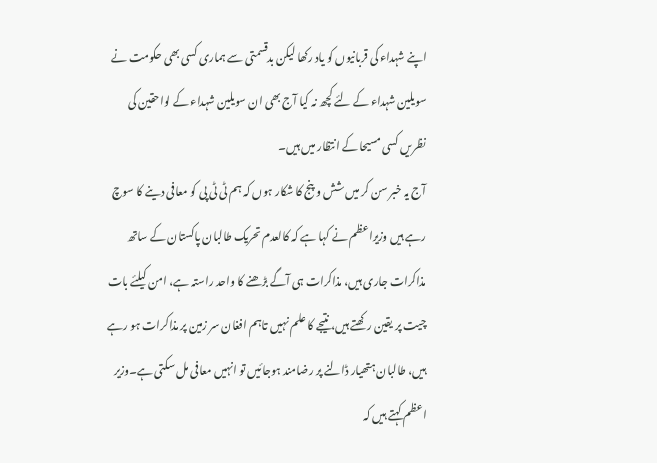اپنے شہداء کی قربانیوں کو یاد رکھا لیکن بدقسمتی سے ہماری کسی بھی حکومت نے سویلین شہداء کے لئے کچھ نہ کیا آج بھی ان سویلین شہداء کے لواحقین کی نظریں کسی مسیحا کے انتظار میں ہیں۔
آج یہ خبر سن کر میں شش و پنج کا شکار ہوں کہ ہم ٹی ٹی پی کو معافی دینے کا سوچ رہے ہیں وزیراعظم نے کہا ہے کہ کالعدم تحریک طالبان پاکستان کے ساتھ مذاکرات جاری ہیں، مذاکرات ہی آگے بڑھنے کا واحد راستہ ہے، امن کیلئے بات چیت پر یقین رکھتے ہیں، نتیجے کا علم نہیں تاہم افغان سر زمین پر مذاکرات ہو رہے ہیں، طالبان ہتھیار ڈالنے پر رضامند ہوجائیں تو انہیں معافی مل سکتی ہے۔وزیر اعظم کہتے ہیں کہ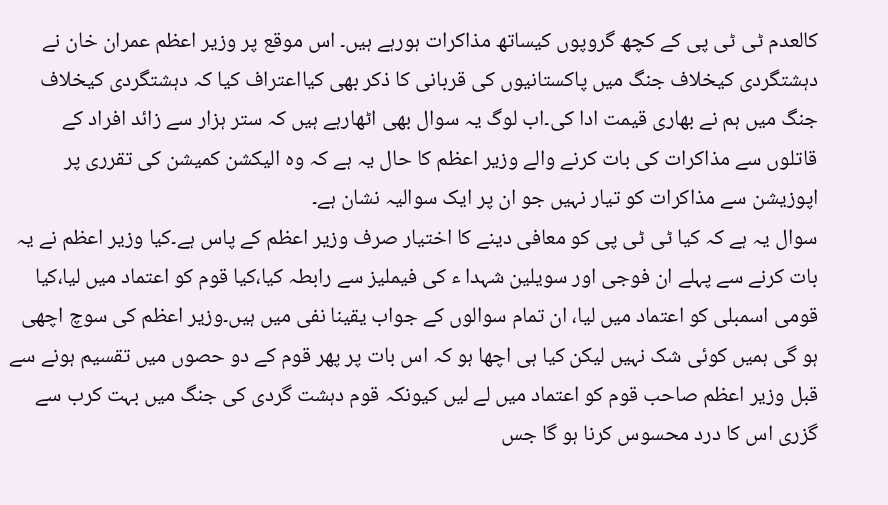کالعدم ٹی ٹی پی کے کچھ گروپوں کیساتھ مذاکرات ہورہے ہیں۔ اس موقع پر وزیر اعظم عمران خان نے دہشتگردی کیخلاف جنگ میں پاکستانیوں کی قربانی کا ذکر بھی کیااعتراف کیا کہ دہشتگردی کیخلاف جنگ میں ہم نے بھاری قیمت ادا کی۔اب لوگ یہ سوال بھی اٹھارہے ہیں کہ ستر ہزار سے زائد افراد کے قاتلوں سے مذاکرات کی بات کرنے والے وزیر اعظم کا حال یہ ہے کہ وہ الیکشن کمیشن کی تقرری پر اپوزیشن سے مذاکرات کو تیار نہیں جو ان پر ایک سوالیہ نشان ہے۔
سوال یہ ہے کہ کیا ٹی ٹی پی کو معافی دینے کا اختیار صرف وزیر اعظم کے پاس ہے۔کیا وزیر اعظم نے یہ بات کرنے سے پہلے ان فوجی اور سویلین شہدا ء کی فیملیز سے رابطہ کیا،کیا قوم کو اعتماد میں لیا،کیا قومی اسمبلی کو اعتماد میں لیا، ان تمام سوالوں کے جواب یقینا نفی میں ہیں۔وزیر اعظم کی سوچ اچھی ہو گی ہمیں کوئی شک نہیں لیکن کیا ہی اچھا ہو کہ اس بات پر پھر قوم کے دو حصوں میں تقسیم ہونے سے قبل وزیر اعظم صاحب قوم کو اعتماد میں لے لیں کیونکہ قوم دہشت گردی کی جنگ میں بہت کرب سے گزری اس کا درد محسوس کرنا ہو گا جس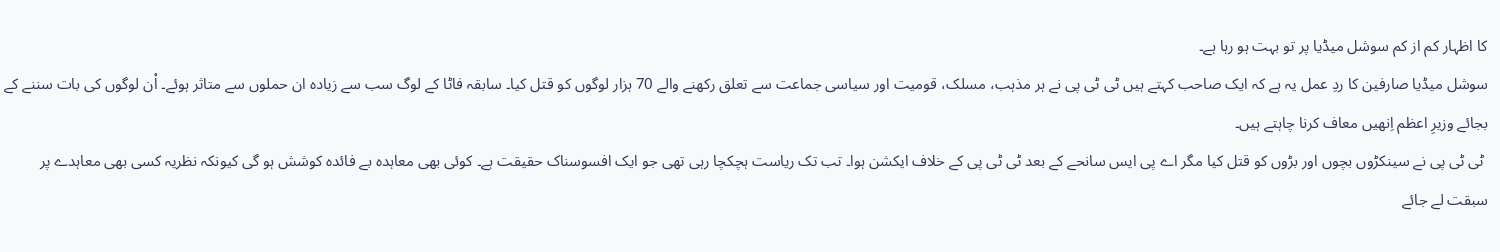کا اظہار کم از کم سوشل میڈیا پر تو بہت ہو رہا ہے۔
سوشل میڈیا صارفین کا ردِ عمل یہ ہے کہ ایک صاحب کہتے ہیں ٹی ٹی پی نے ہر مذہب، مسلک، قومیت اور سیاسی جماعت سے تعلق رکھنے والے 70 ہزار لوگوں کو قتل کیا۔ سابقہ فاٹا کے لوگ سب سے زیادہ ان حملوں سے متاثر ہوئے۔ اْن لوگوں کی بات سننے کے بجائے وزیرِ اعظم اِنھیں معاف کرنا چاہتے ہیں۔
 ٹی ٹی پی نے سینکڑوں بچوں اور بڑوں کو قتل کیا مگر اے پی ایس سانحے کے بعد ٹی ٹی پی کے خلاف ایکشن ہوا۔ تب تک ریاست ہچکچا رہی تھی جو ایک افسوسناک حقیقت ہے۔ کوئی بھی معاہدہ بے فائدہ کوشش ہو گی کیونکہ نظریہ کسی بھی معاہدے پر سبقت لے جائے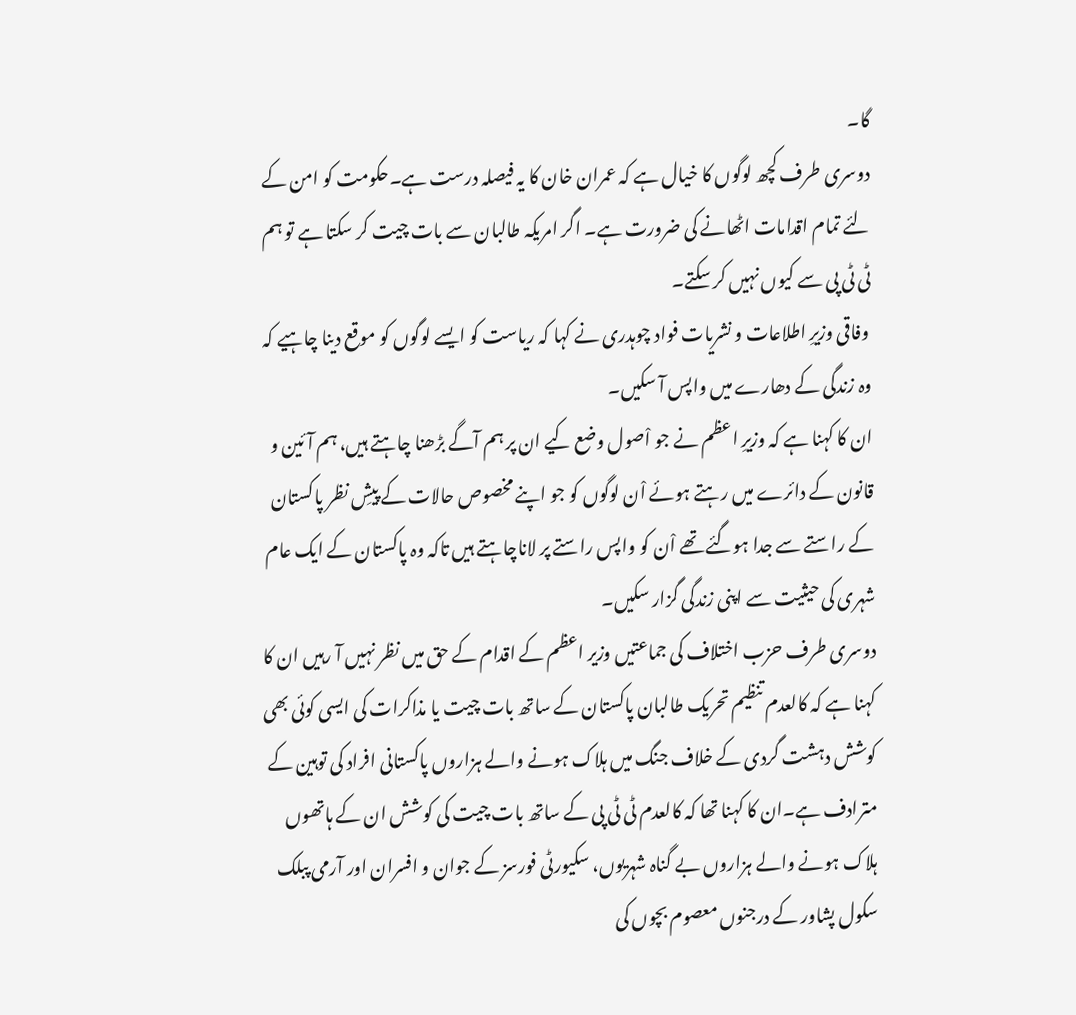گا۔
دوسری طرف کچھ لوگوں کا خیال ہے کہ عمران خان کا یہ فیصلہ درست ہے۔حکومت کو امن کے لئے تمام اقدامات اٹھانے کی ضرورت ہے۔ اگر امریکہ طالبان سے بات چیت کر سکتا ہے تو ہم ٹی ٹی پی سے کیوں نہیں کر سکتے۔
 وفاقی وزیرِ اطلاعات و نشریات فواد چوہدری نے کہا کہ ریاست کو ایسے لوگوں کو موقع دینا چاہیے کہ وہ زندگی کے دھارے میں واپس آ سکیں۔
ان کا کہنا ہے کہ وزیرِ اعظم نے جو اْصول وضع کیے ان پر ہم آگے بڑھنا چاہتے ہیں، ہم آئین و قانون کے دائرے میں رہتے ہوئے اْن لوگوں کو جو اپنے مخصوص حالات کے پیشِ نظر پاکستان کے راستے سے جدا ہوگئے تھے اْن کو واپس راستے پر لاناچاہتے ہیں تاکہ وہ پاکستان کے ایک عام شہری کی حیثیت سے اپنی زندگی گزار سکیں۔
دوسری طرف حزب اختلاف کی جماعتیں وزیر اعظم کے اقدام کے حق میں نظر نہیں آ رہیں ان کا کہنا ہے کہ کالعدم تنظیم تحریک طالبان پاکستان کے ساتھ بات چیت یا مذاکرات کی ایسی کوئی بھی کوشش دہشت گردی کے خلاف جنگ میں ہلاک ہونے والے ہزاروں پاکستانی افراد کی توہین کے مترادف ہے۔ان کا کہنا تھا کہ کالعدم ٹی ٹی پی کے ساتھ بات چیت کی کوشش ان کے ہاتھوں ہلاک ہونے والے ہزاروں بے گناہ شہریوں، سکیورٹی فورسز کے جوان و افسران اور آرمی پبلک سکول پشاور کے درجنوں معصوم بچوں کی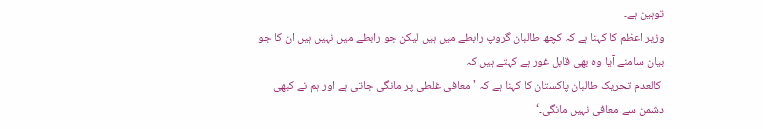توہین ہے۔
وزیر اعظم کا کہنا ہے کہ کچھ طالبان گروپ رابطے میں ہیں لیکن جو رابطے میں نہیں ہیں ان کا جو بیان سامنے آیا وہ بھی قابل غور ہے کہتے ہیں کہ
 کالعدم تحریک طالبان پاکستان کا کہنا ہے کہ 'معافی غلطی پر مانگی جاتی ہے اور ہم نے کبھی دشمن سے معافی نہیں مانگی۔‘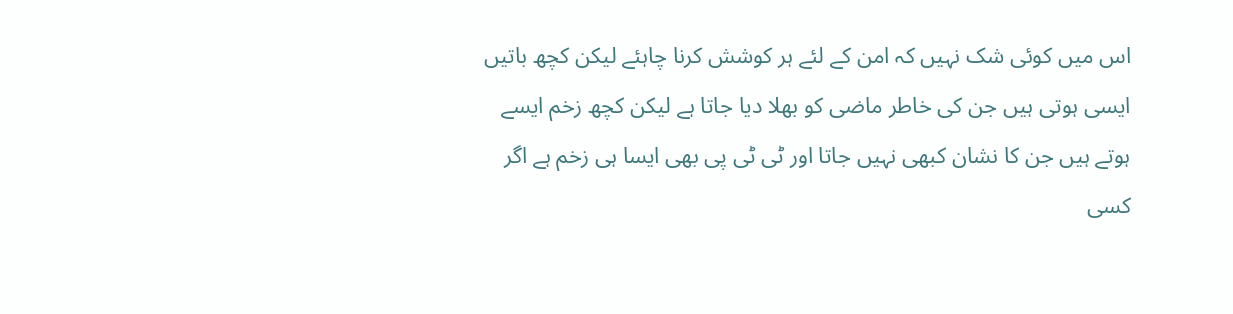اس میں کوئی شک نہیں کہ امن کے لئے ہر کوشش کرنا چاہئے لیکن کچھ باتیں ایسی ہوتی ہیں جن کی خاطر ماضی کو بھلا دیا جاتا ہے لیکن کچھ زخم ایسے ہوتے ہیں جن کا نشان کبھی نہیں جاتا اور ٹی ٹی پی بھی ایسا ہی زخم ہے اگر کسی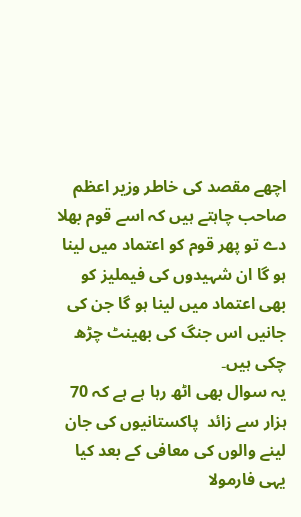اچھے مقصد کی خاطر وزیر اعظم صاحب چاہتے ہیں کہ اسے قوم بھلا دے تو پھر قوم کو اعتماد میں لینا ہو گا ان شہیدوں کی فیملیز کو بھی اعتماد میں لینا ہو گا جن کی جانیں اس جنگ کی بھینٹ چڑھ چکی ہیں۔
یہ سوال بھی اٹھ رہا ہے ہے کہ 70 ہزار سے زائد  پاکستانیوں کی جان لینے والوں کی معافی کے بعد کیا یہی فارمولا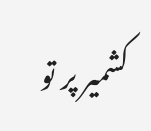کشمیر پر تو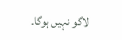لاگو نہیں ہوگا۔